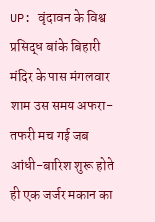UP: वृंदावन के विश्व प्रसिद्ध बांके बिहारी मंदिर के पास मंगलवार शाम उस समय अफरा-तफरी मच गई जब आंधी-बारिश शुरू होते ही एक जर्जर मकान का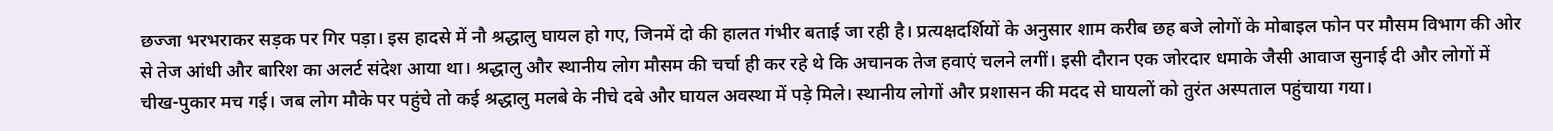छज्जा भरभराकर सड़क पर गिर पड़ा। इस हादसे में नौ श्रद्धालु घायल हो गए, जिनमें दो की हालत गंभीर बताई जा रही है। प्रत्यक्षदर्शियों के अनुसार शाम करीब छह बजे लोगों के मोबाइल फोन पर मौसम विभाग की ओर से तेज आंधी और बारिश का अलर्ट संदेश आया था। श्रद्धालु और स्थानीय लोग मौसम की चर्चा ही कर रहे थे कि अचानक तेज हवाएं चलने लगीं। इसी दौरान एक जोरदार धमाके जैसी आवाज सुनाई दी और लोगों में चीख-पुकार मच गई। जब लोग मौके पर पहुंचे तो कई श्रद्धालु मलबे के नीचे दबे और घायल अवस्था में पड़े मिले। स्थानीय लोगों और प्रशासन की मदद से घायलों को तुरंत अस्पताल पहुंचाया गया।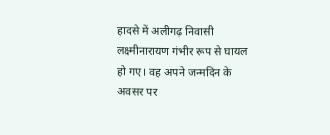हादसे में अलीगढ़ निवासी लक्ष्मीनारायण गंभीर रूप से घायल हो गए। वह अपने जन्मदिन के अवसर पर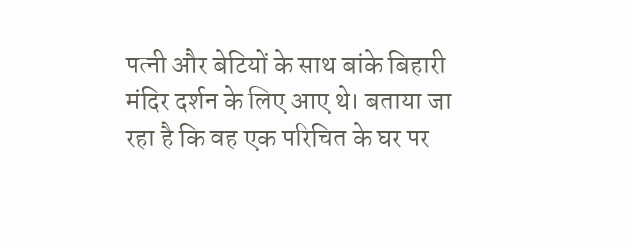पत्नी और बेटियों के साथ बांके बिहारी मंदिर दर्शन के लिए आए थे। बताया जा रहा है कि वह एक परिचित के घर पर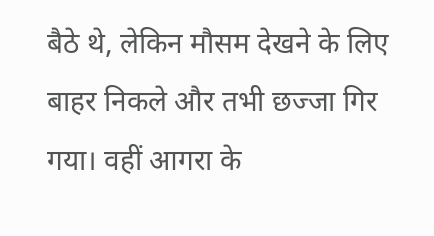बैठे थे, लेकिन मौसम देखने के लिए बाहर निकले और तभी छज्जा गिर गया। वहीं आगरा के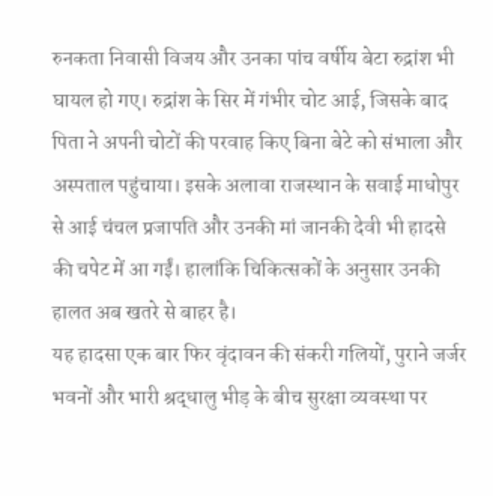रुनकता निवासी विजय और उनका पांच वर्षीय बेटा रुद्रांश भी घायल हो गए। रुद्रांश के सिर में गंभीर चोट आई, जिसके बाद पिता ने अपनी चोटों की परवाह किए बिना बेटे को संभाला और अस्पताल पहुंचाया। इसके अलावा राजस्थान के सवाई माधोपुर से आई चंचल प्रजापति और उनकी मां जानकी देवी भी हादसे की चपेट में आ गईं। हालांकि चिकित्सकों के अनुसार उनकी हालत अब खतरे से बाहर है।
यह हादसा एक बार फिर वृंदावन की संकरी गलियों, पुराने जर्जर भवनों और भारी श्रद्धालु भीड़ के बीच सुरक्षा व्यवस्था पर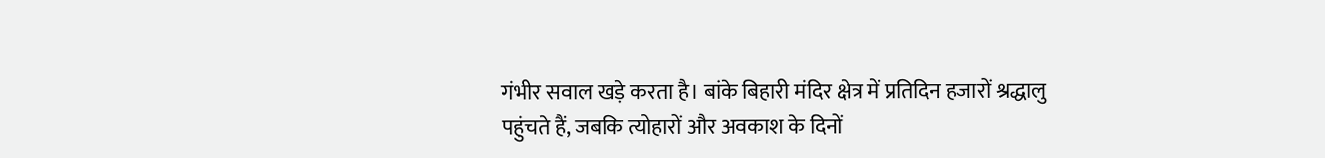गंभीर सवाल खड़े करता है। बांके बिहारी मंदिर क्षेत्र में प्रतिदिन हजारों श्रद्धालु पहुंचते हैं, जबकि त्योहारों और अवकाश के दिनों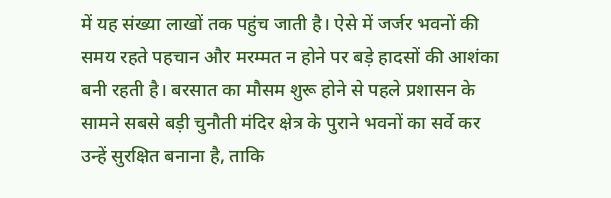में यह संख्या लाखों तक पहुंच जाती है। ऐसे में जर्जर भवनों की समय रहते पहचान और मरम्मत न होने पर बड़े हादसों की आशंका बनी रहती है। बरसात का मौसम शुरू होने से पहले प्रशासन के सामने सबसे बड़ी चुनौती मंदिर क्षेत्र के पुराने भवनों का सर्वे कर उन्हें सुरक्षित बनाना है, ताकि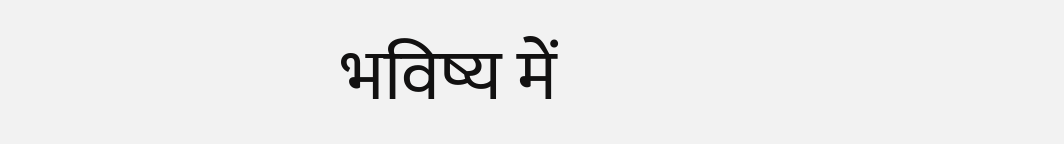भविष्य में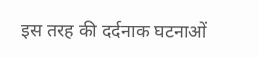इस तरह की दर्दनाक घटनाओं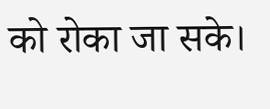को रोका जा सके।